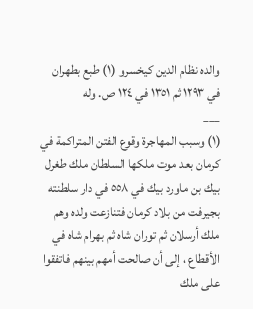والده نظام الدين كيخسرو (١) طبع بطهران في ١٢٩٣ ثم ١٣٥١ في ١٢٤ ص. وله
___
(١) وسبب المهاجرة وقوع الفتن المتراكمة في كرمان بعد موت ملكها السلطان ملك طغرل بيك بن ماورد بيك في ٥٥٨ في دار سلطنته بجيرفت من بلاد كرمان فتنازعت ولده وهم ملك أرسلان ثم توران شاه ثم بهرام شاه في الأقطاع ، إلى أن صالحت أمهم بينهم فاتفقوا على ملك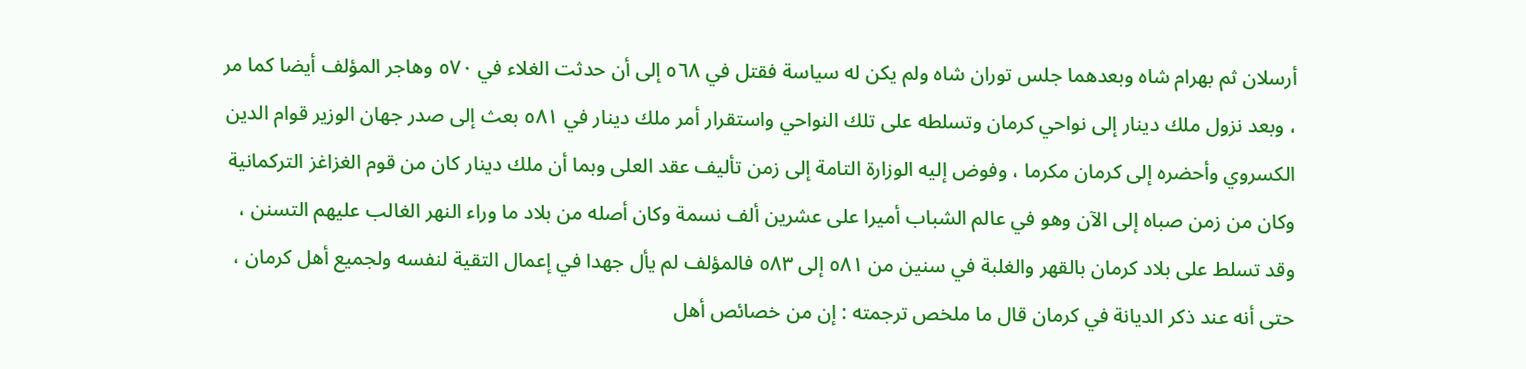أرسلان ثم بهرام شاه وبعدهما جلس توران شاه ولم يكن له سياسة فقتل في ٥٦٨ إلى أن حدثت الغلاء في ٥٧٠ وهاجر المؤلف أيضا كما مر ، وبعد نزول ملك دينار إلى نواحي كرمان وتسلطه على تلك النواحي واستقرار أمر ملك دينار في ٥٨١ بعث إلى صدر جهان الوزير قوام الدين الكسروي وأحضره إلى كرمان مكرما ، وفوض إليه الوزارة التامة إلى زمن تأليف عقد العلى وبما أن ملك دينار كان من قوم الغزاغز التركمانية وكان من زمن صباه إلى الآن وهو في عالم الشباب أميرا على عشرين ألف نسمة وكان أصله من بلاد ما وراء النهر الغالب عليهم التسنن ، وقد تسلط على بلاد كرمان بالقهر والغلبة في سنين من ٥٨١ إلى ٥٨٣ فالمؤلف لم يأل جهدا في إعمال التقية لنفسه ولجميع أهل كرمان ، حتى أنه عند ذكر الديانة في كرمان قال ما ملخص ترجمته : إن من خصائص أهل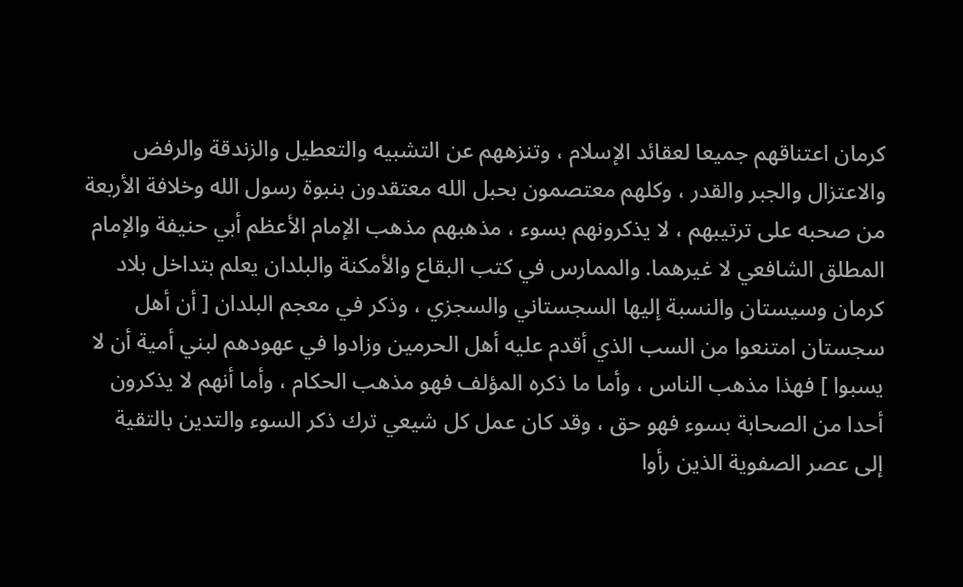كرمان اعتناقهم جميعا لعقائد الإسلام ، وتنزههم عن التشبيه والتعطيل والزندقة والرفض والاعتزال والجبر والقدر ، وكلهم معتصمون بحبل الله معتقدون بنبوة رسول الله وخلافة الأربعة من صحبه على ترتيبهم ، لا يذكرونهم بسوء ، مذهبهم مذهب الإمام الأعظم أبي حنيفة والإمام المطلق الشافعي لا غيرهما. والممارس في كتب البقاع والأمكنة والبلدان يعلم بتداخل بلاد كرمان وسيستان والنسبة إليها السجستاني والسجزي ، وذكر في معجم البلدان [ أن أهل سجستان امتنعوا من السب الذي أقدم عليه أهل الحرمين وزادوا في عهودهم لبني أمية أن لا يسبوا ] فهذا مذهب الناس ، وأما ما ذكره المؤلف فهو مذهب الحكام ، وأما أنهم لا يذكرون أحدا من الصحابة بسوء فهو حق ، وقد كان عمل كل شيعي ترك ذكر السوء والتدين بالتقية إلى عصر الصفوية الذين رأوا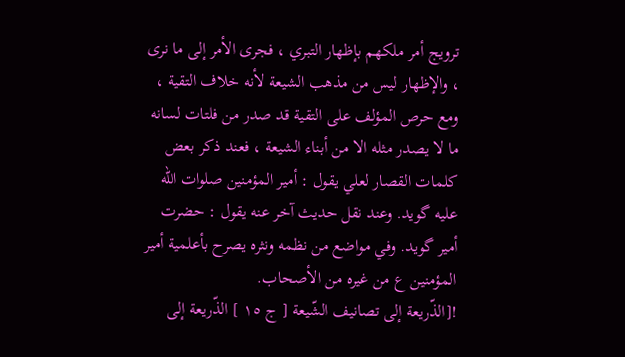ترويج أمر ملكهم بإظهار التبري ، فجرى الأمر إلى ما نرى ، والإظهار ليس من مذهب الشيعة لأنه خلاف التقية ، ومع حرص المؤلف على التقية قد صدر من فلتات لسانه ما لا يصدر مثله الا من أبناء الشيعة ، فعند ذكر بعض كلمات القصار لعلي يقول : أمير المؤمنين صلوات الله عليه گويد. وعند نقل حديث آخر عنه يقول : حضرت أمير گويد. وفي مواضع من نظمه ونثره يصرح بأعلمية أمير المؤمنين ع من غيره من الأصحاب.
![الذّريعة إلى تصانيف الشّيعة [ ج ١٥ ] الذّريعة إلى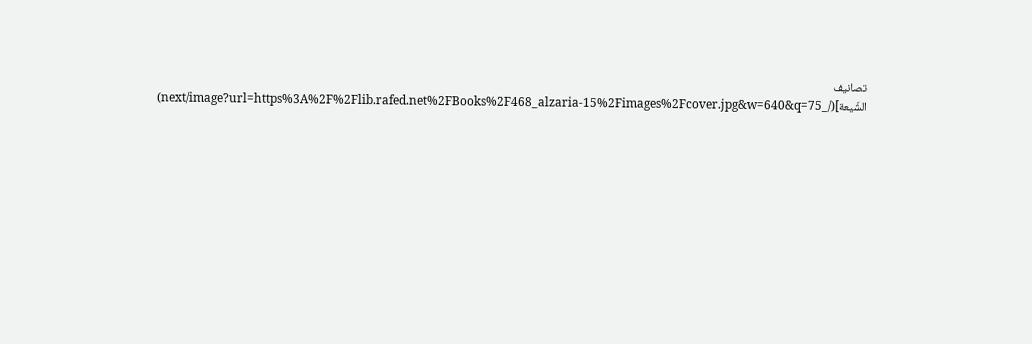تصانيف الشّيعة](/_next/image?url=https%3A%2F%2Flib.rafed.net%2FBooks%2F468_alzaria-15%2Fimages%2Fcover.jpg&w=640&q=75)